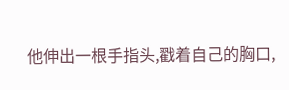他伸出一根手指头,戳着自己的胸口,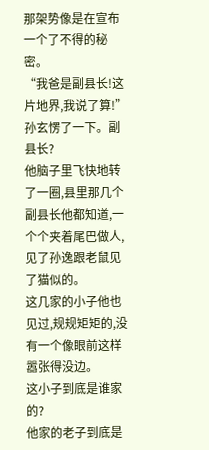那架势像是在宣布一个了不得的秘密。
“我爸是副县长!这片地界,我说了算!”
孙玄愣了一下。副县长?
他脑子里飞快地转了一圈,县里那几个副县长他都知道,一个个夹着尾巴做人,见了孙逸跟老鼠见了猫似的。
这几家的小子他也见过,规规矩矩的,没有一个像眼前这样嚣张得没边。
这小子到底是谁家的?
他家的老子到底是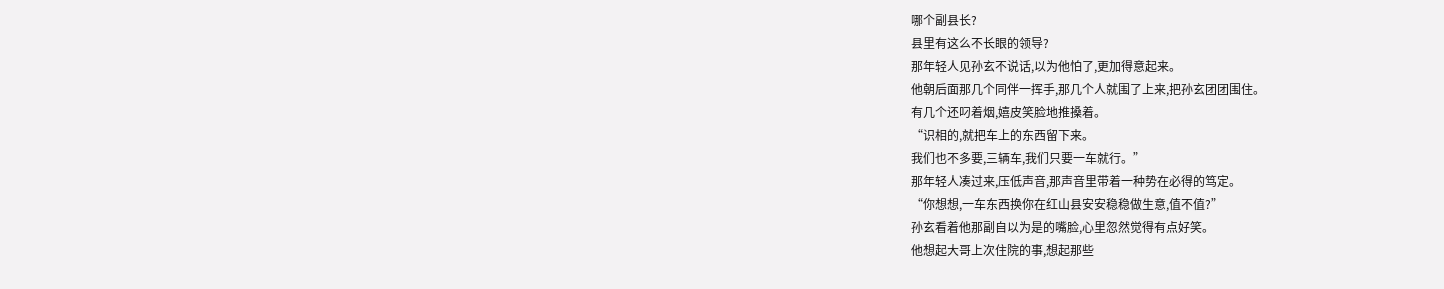哪个副县长?
县里有这么不长眼的领导?
那年轻人见孙玄不说话,以为他怕了,更加得意起来。
他朝后面那几个同伴一挥手,那几个人就围了上来,把孙玄团团围住。
有几个还叼着烟,嬉皮笑脸地推搡着。
“识相的,就把车上的东西留下来。
我们也不多要,三辆车,我们只要一车就行。”
那年轻人凑过来,压低声音,那声音里带着一种势在必得的笃定。
“你想想,一车东西换你在红山县安安稳稳做生意,值不值?”
孙玄看着他那副自以为是的嘴脸,心里忽然觉得有点好笑。
他想起大哥上次住院的事,想起那些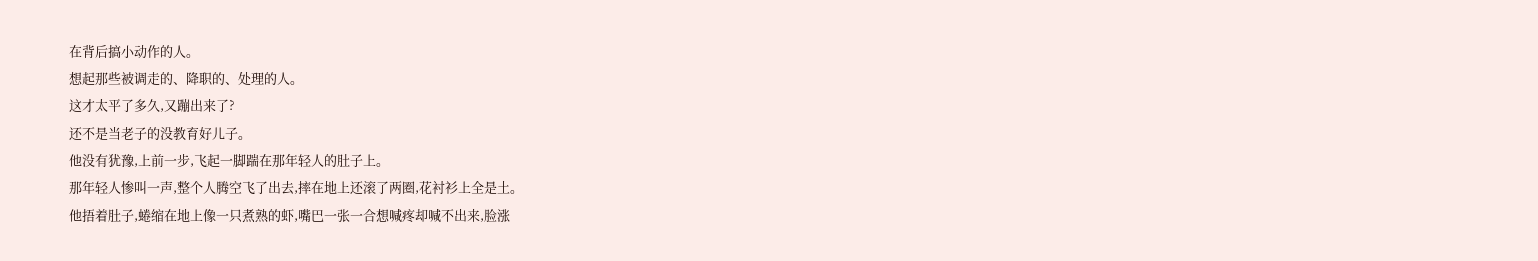在背后搞小动作的人。
想起那些被调走的、降职的、处理的人。
这才太平了多久,又蹦出来了?
还不是当老子的没教育好儿子。
他没有犹豫,上前一步,飞起一脚踹在那年轻人的肚子上。
那年轻人惨叫一声,整个人腾空飞了出去,摔在地上还滚了两圈,花衬衫上全是土。
他捂着肚子,蜷缩在地上像一只煮熟的虾,嘴巴一张一合想喊疼却喊不出来,脸涨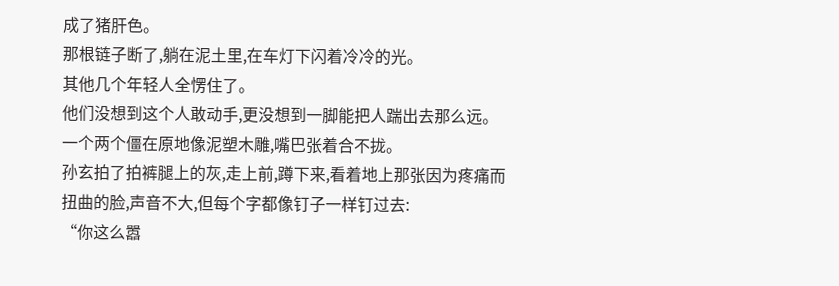成了猪肝色。
那根链子断了,躺在泥土里,在车灯下闪着冷冷的光。
其他几个年轻人全愣住了。
他们没想到这个人敢动手,更没想到一脚能把人踹出去那么远。
一个两个僵在原地像泥塑木雕,嘴巴张着合不拢。
孙玄拍了拍裤腿上的灰,走上前,蹲下来,看着地上那张因为疼痛而扭曲的脸,声音不大,但每个字都像钉子一样钉过去:
“你这么嚣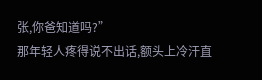张,你爸知道吗?”
那年轻人疼得说不出话,额头上冷汗直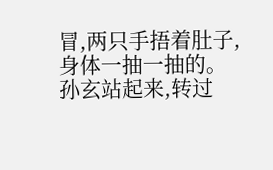冒,两只手捂着肚子,身体一抽一抽的。
孙玄站起来,转过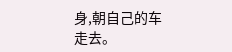身,朝自己的车走去。